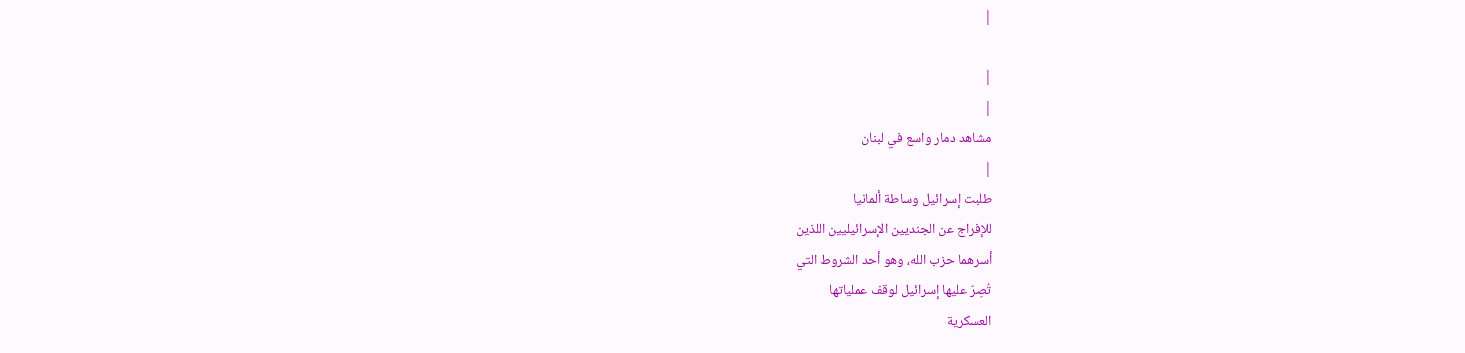|

|
|
مشاهد دمار واسع في لبنان
|
طلبت إسرائيل وساطة ألمانيا
للإفراج عن الجنديين الإسرائيليين اللذين
أسرهما حزب الله، وهو أحد الشروط التي
تُصِرّ عليها إسرائيل لوقف عملياتها
العسكرية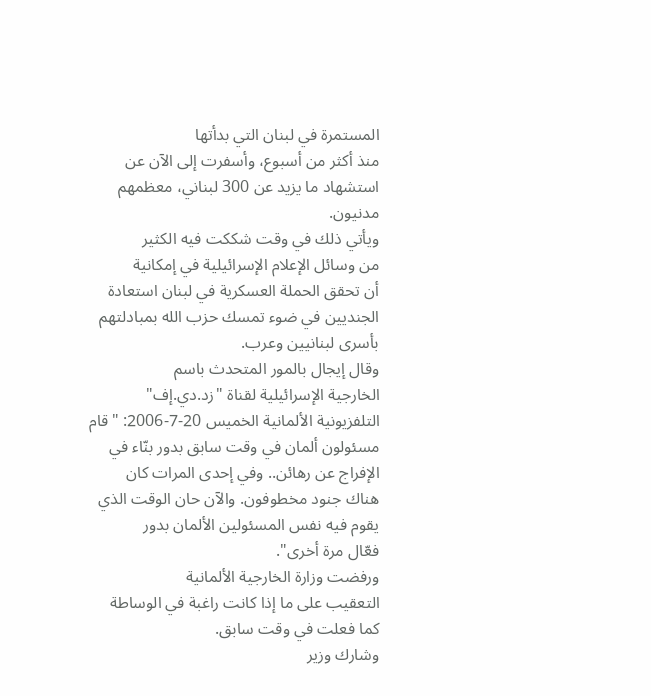المستمرة في لبنان التي بدأتها
منذ أكثر من أسبوع، وأسفرت إلى الآن عن
استشهاد ما يزيد عن 300 لبناني، معظمهم
مدنيون.
ويأتي ذلك في وقت شككت فيه الكثير
من وسائل الإعلام الإسرائيلية في إمكانية
أن تحقق الحملة العسكرية في لبنان استعادة
الجنديين في ضوء تمسك حزب الله بمبادلتهم
بأسرى لبنانيين وعرب.
وقال إيجال بالمور المتحدث باسم
الخارجية الإسرائيلية لقناة "زد.دي.إف"
التلفزيونية الألمانية الخميس 20-7-2006: "قام
مسئولون ألمان في وقت سابق بدور بنّاء في
الإفراج عن رهائن.. وفي إحدى المرات كان
هناك جنود مخطوفون. والآن حان الوقت الذي
يقوم فيه نفس المسئولين الألمان بدور
فعّال مرة أخرى".
ورفضت وزارة الخارجية الألمانية
التعقيب على ما إذا كانت راغبة في الوساطة
كما فعلت في وقت سابق.
وشارك وزير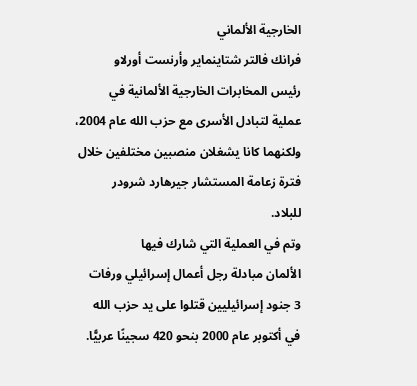الخارجية الألماني
فرانك فالتر شتاينماير وأرنست أورلاو
رئيس المخابرات الخارجية الألمانية في
عملية لتبادل الأسرى مع حزب الله عام 2004،
ولكنهما كانا يشغلان منصبين مختلفين خلال
فترة زعامة المستشار جيرهارد شرودر
للبلاد.
وتم في العملية التي شارك فيها
الألمان مبادلة رجل أعمال إسرائيلي ورفات
3 جنود إسرائيليين قتلوا على يد حزب الله
في أكتوبر عام 2000 بنحو 420 سجينًا عربيًّا.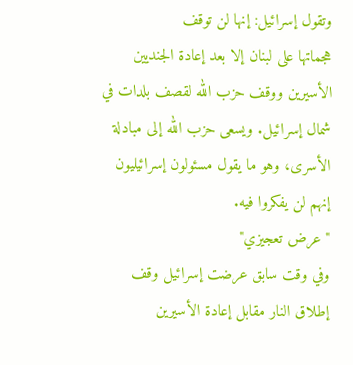وتقول إسرائيل: إنها لن توقف
هجماتها على لبنان إلا بعد إعادة الجنديين
الأسيرين ووقف حزب الله لقصف بلدات في
شمال إسرائيل. ويسعى حزب الله إلى مبادلة
الأسرى، وهو ما يقول مسئولون إسرائيليون
إنهم لن يفكروا فيه.
"عرض تعجيزي"
وفي وقت سابق عرضت إسرائيل وقف
إطلاق النار مقابل إعادة الأسيرين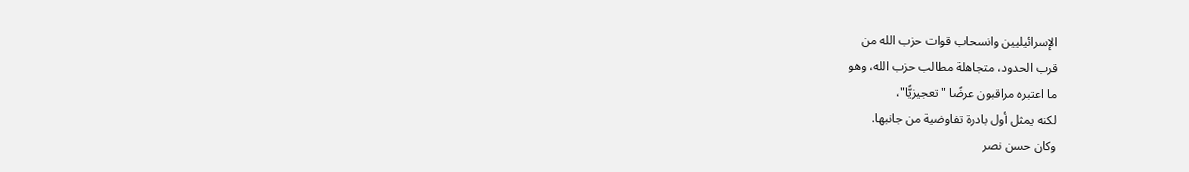الإسرائيليين وانسحاب قوات حزب الله من
قرب الحدود، متجاهلة مطالب حزب الله، وهو
ما اعتبره مراقبون عرضًا "تعجيزيًّا"،
لكنه يمثل أول بادرة تفاوضية من جانبها.
وكان حسن نصر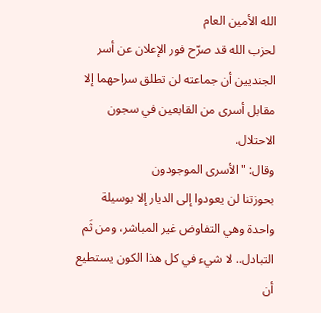الله الأمين العام
لحزب الله قد صرّح فور الإعلان عن أسر
الجنديين أن جماعته لن تطلق سراحهما إلا
مقابل أسرى من القابعين في سجون الاحتلال.
وقال: "الأسرى الموجودون
بحوزتنا لن يعودوا إلى الديار إلا بوسيلة
واحدة وهي التفاوض غير المباشر، ومن ثَم
التبادل.. لا شيء في كل هذا الكون يستطيع أن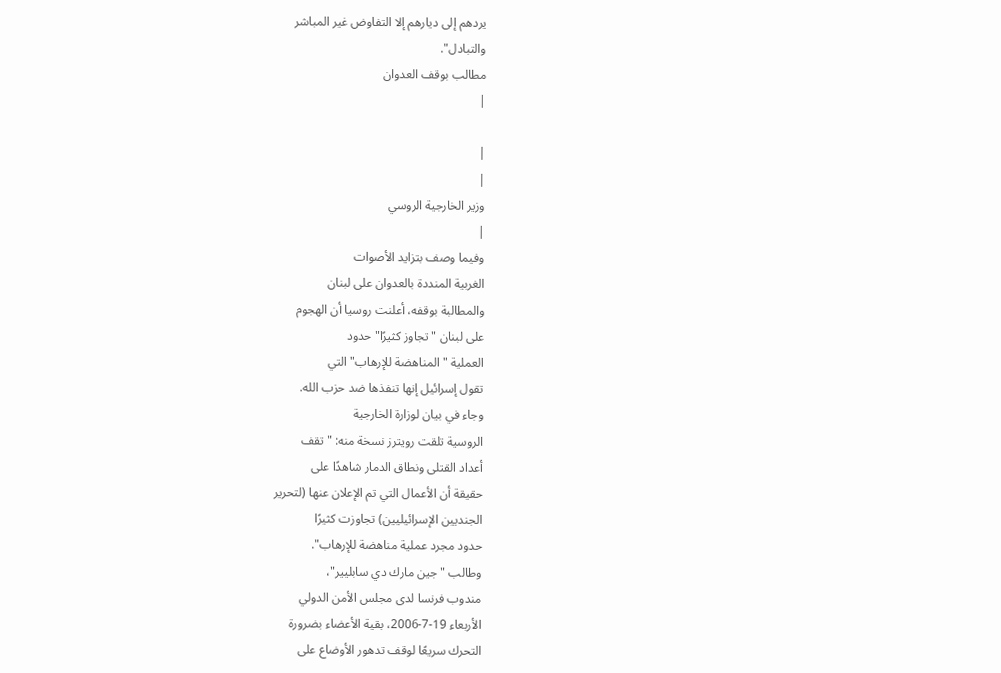يردهم إلى ديارهم إلا التفاوض غير المباشر
والتبادل".
مطالب بوقف العدوان
|

|
|
وزير الخارجية الروسي
|
وفيما وصف بتزايد الأصوات
الغربية المنددة بالعدوان على لبنان
والمطالبة بوقفه، أعلنت روسيا أن الهجوم
على لبنان "تجاوز كثيرًا" حدود
العملية "المناهضة للإرهاب" التي
تقول إسرائيل إنها تنفذها ضد حزب الله.
وجاء في بيان لوزارة الخارجية
الروسية تلقت رويترز نسخة منه: "تقف
أعداد القتلى ونطاق الدمار شاهدًا على
حقيقة أن الأعمال التي تم الإعلان عنها (لتحرير
الجنديين الإسرائيليين) تجاوزت كثيرًا
حدود مجرد عملية مناهضة للإرهاب".
وطالب "جين مارك دي سابليير"،
مندوب فرنسا لدى مجلس الأمن الدولي
الأربعاء 19-7-2006، بقية الأعضاء بضرورة
التحرك سريعًا لوقف تدهور الأوضاع على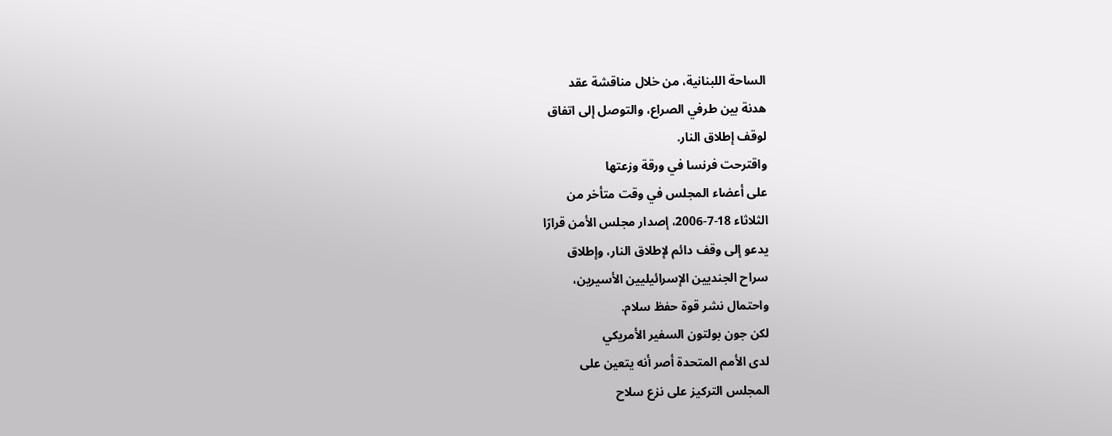الساحة اللبنانية، من خلال مناقشة عقد
هدنة بين طرفي الصراع، والتوصل إلى اتفاق
لوقف إطلاق النار.
واقترحت فرنسا في ورقة وزعتها
على أعضاء المجلس في وقت متأخر من
الثلاثاء 18-7-2006، إصدار مجلس الأمن قرارًا
يدعو إلى وقف دائم لإطلاق النار، وإطلاق
سراح الجنديين الإسرائيليين الأسيرين،
واحتمال نشر قوة حفظ سلام.
لكن جون بولتون السفير الأمريكي
لدى الأمم المتحدة أصر أنه يتعين على
المجلس التركيز على نزع سلاح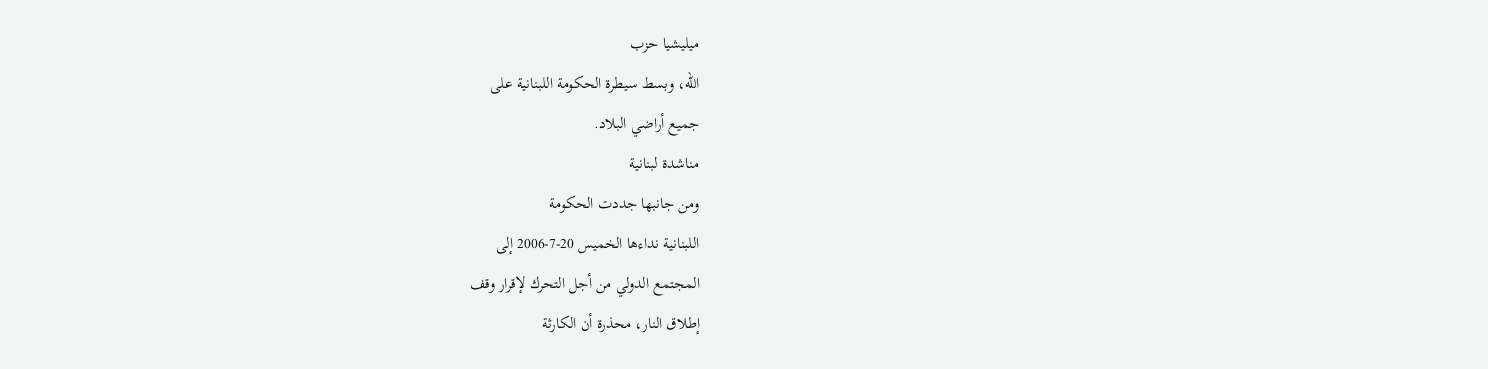ميليشيا حزب
الله، وبسط سيطرة الحكومة اللبنانية على
جميع أراضي البلاد.
مناشدة لبنانية
ومن جانبها جددت الحكومة
اللبنانية نداءها الخميس 20-7-2006 إلى
المجتمع الدولي من أجل التحرك لإقرار وقف
إطلاق النار، محذرة أن الكارثة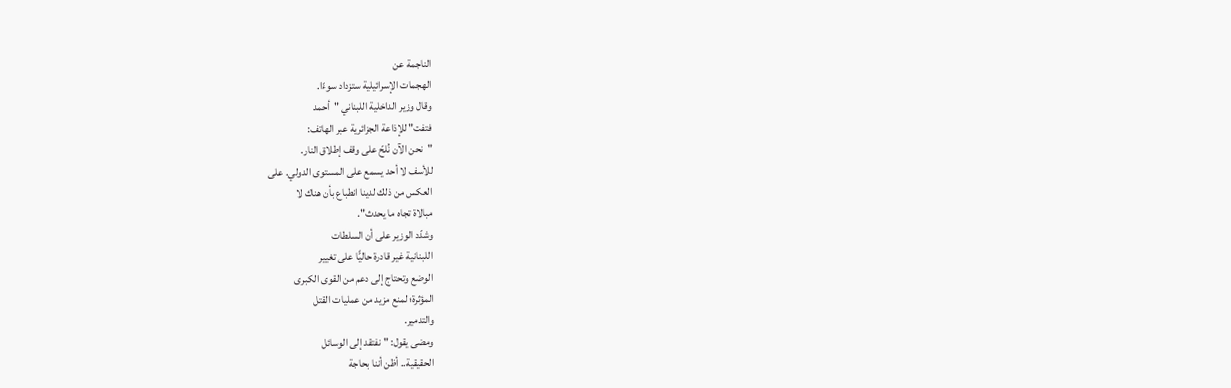الناجمة عن
الهجمات الإسرائيلية ستزداد سوءًا.
وقال وزير الداخلية اللبناني "أحمد
فتفت" للإذاعة الجزائرية عبر الهاتف:
"نحن الآن نُلحّ على وقف إطلاق النار.
للأسف لا أحد يسمع على المستوى الدولي. على
العكس من ذلك لدينا انطباع بأن هناك لا
مبالاة تجاه ما يحدث".
وشدّد الوزير على أن السلطات
اللبنانية غير قادرة حاليًّا على تغيير
الوضع وتحتاج إلى دعم من القوى الكبرى
المؤثرة؛ لمنع مزيد من عمليات القتل
والتدمير.
ومضى يقول: "نفتقد إلى الوسائل
الحقيقية.. أظن أننا بحاجة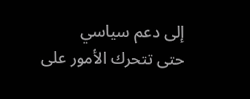إلى دعم سياسي
حتى تتحرك الأمور على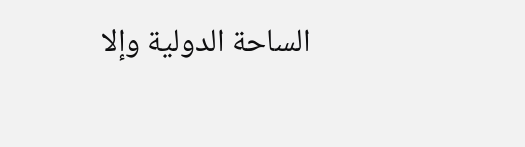الساحة الدولية وإلا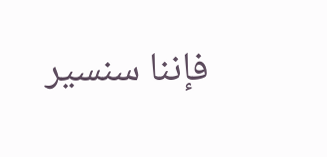فإننا سنسير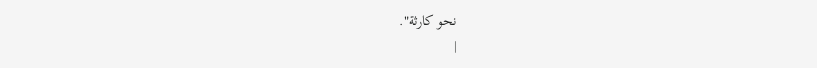نحو كارثة".
|